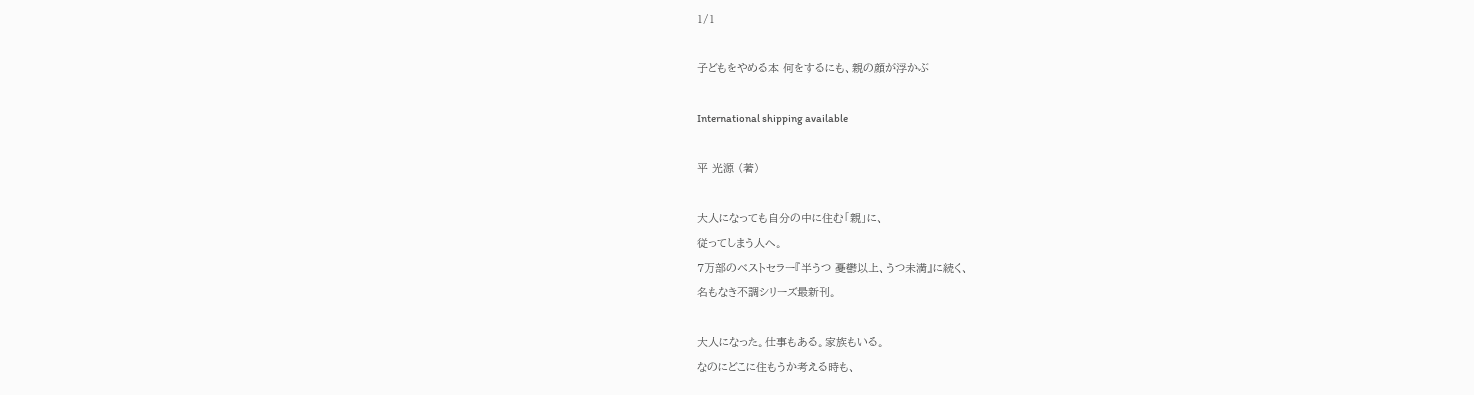1/1

子どもをやめる本 何をするにも、親の顔が浮かぶ

International shipping available

平 光源 (著)

大人になっても自分の中に住む「親」に、
従ってしまう人へ。
7万部のベストセラー『半うつ 憂鬱以上、うつ未満』に続く、
名もなき不調シリーズ最新刊。

大人になった。仕事もある。家族もいる。
なのにどこに住もうか考える時も、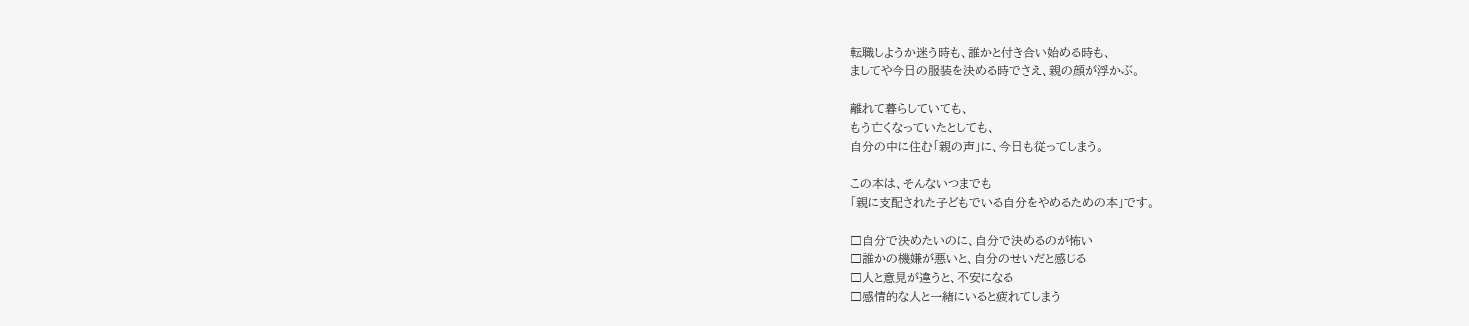転職しようか迷う時も、誰かと付き合い始める時も、
ましてや今日の服装を決める時でさえ、親の顔が浮かぶ。

離れて暮らしていても、
もう亡くなっていたとしても、
自分の中に住む「親の声」に、今日も従ってしまう。

この本は、そんないつまでも
「親に支配された子どもでいる自分をやめるための本」です。

□自分で決めたいのに、自分で決めるのが怖い
□誰かの機嫌が悪いと、自分のせいだと感じる
□人と意見が違うと、不安になる
□感情的な人と一緒にいると疲れてしまう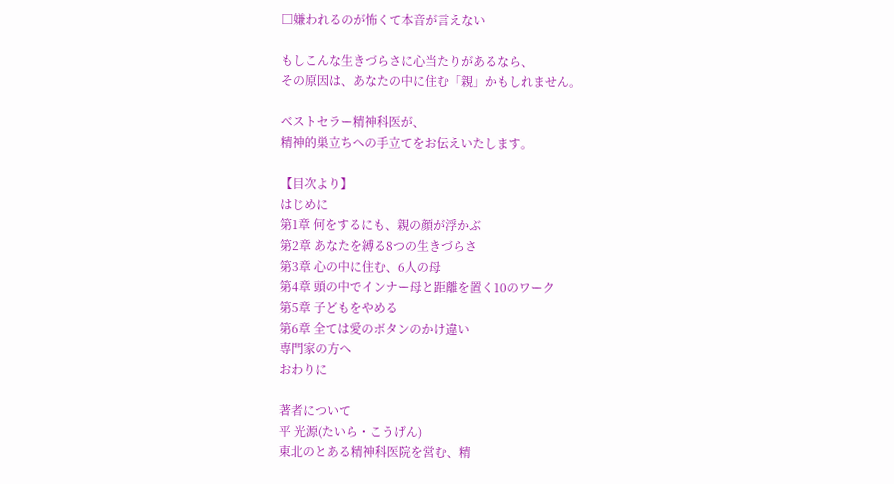□嫌われるのが怖くて本音が言えない

もしこんな生きづらさに心当たりがあるなら、
その原因は、あなたの中に住む「親」かもしれません。

ベストセラー精神科医が、
精神的巣立ちへの手立てをお伝えいたします。

【目次より】
はじめに
第1章 何をするにも、親の顔が浮かぶ
第2章 あなたを縛る8つの生きづらさ
第3章 心の中に住む、6人の母
第4章 頭の中でインナー母と距離を置く10のワーク
第5章 子どもをやめる
第6章 全ては愛のボタンのかけ違い
専門家の方へ
おわりに

著者について
平 光源(たいら・こうげん)
東北のとある精神科医院を営む、精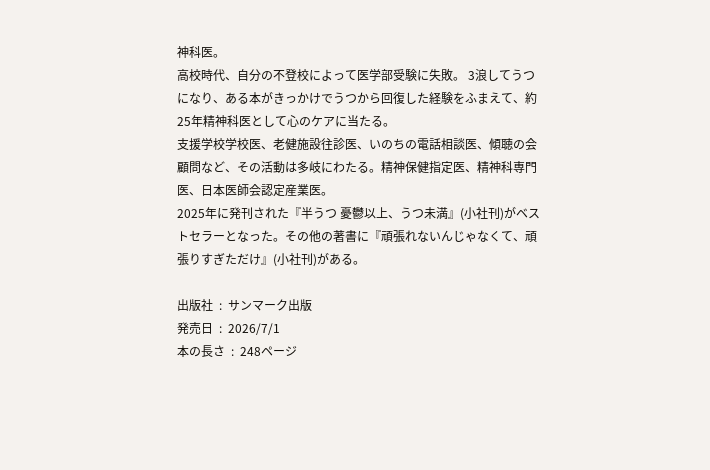神科医。
高校時代、自分の不登校によって医学部受験に失敗。 3浪してうつになり、ある本がきっかけでうつから回復した経験をふまえて、約25年精神科医として心のケアに当たる。
支援学校学校医、老健施設往診医、いのちの電話相談医、傾聴の会顧問など、その活動は多岐にわたる。精神保健指定医、精神科専門医、日本医師会認定産業医。
2025年に発刊された『半うつ 憂鬱以上、うつ未満』(小社刊)がベストセラーとなった。その他の著書に『頑張れないんじゃなくて、頑張りすぎただけ』(小社刊)がある。

出版社  :  サンマーク出版
発売日  :  2026/7/1
本の長さ  :  248ページ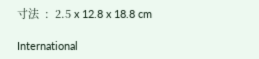寸法  :  2.5 x 12.8 x 18.8 cm

International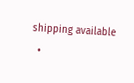shipping available
  •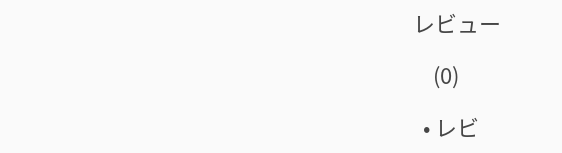レビュー

    (0)

  • レビ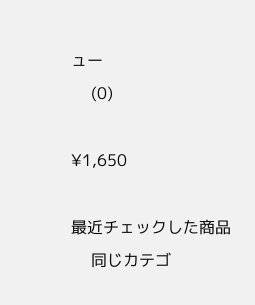ュー
    (0)

¥1,650

最近チェックした商品
    同じカテゴ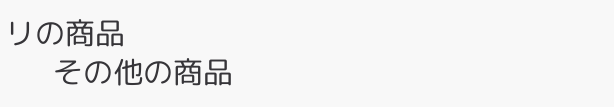リの商品
      その他の商品